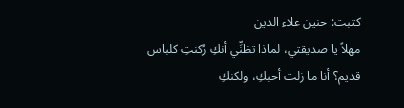كتبت: حنين علاء الدين
مهلاً يا صديقتي، لماذا تظنِّي أنكِ رُكنتِ كلباس قديم؟ أنا ما زلت أحبكِ، ولكنكِ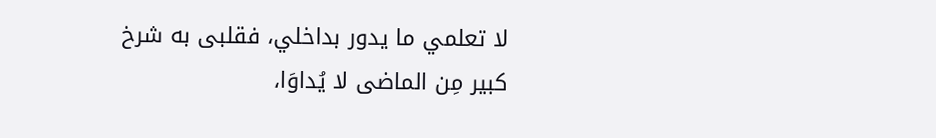لا تعلمي ما يدور بداخلي، فقلبى به شرخ كبير مِن الماضى لا يُداوَا،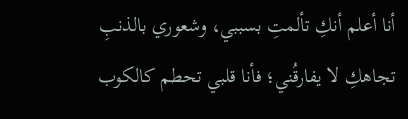أنا أعلم أنكِ تألمتِ بسببي، وشعوري بالذنبِ تجاهكِ لا يفارقُني؛ فأنا قلبي تحطم كالكوب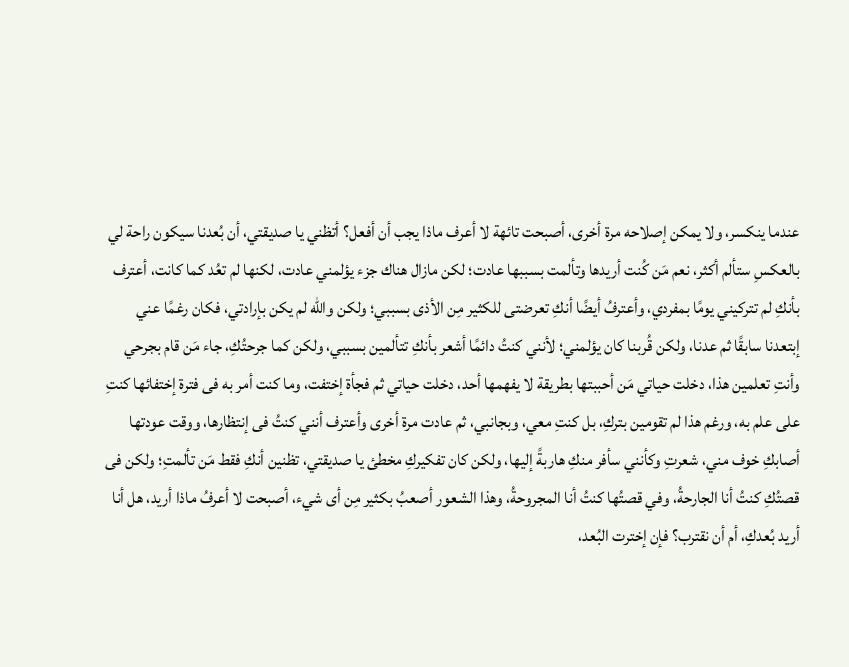عندما ينكسر، ولا يمكن إصلاحه مرة أخرى، أصبحت تائهة لا أعرف ماذا يجب أن أفعل؟ أتظني يا صديقتي، أن بُعدنا سيكون راحة لي بالعكسِ ستألم أكثر، نعم مَن كُنت أريدها وتألمت بسببها عادت؛ لكن مازال هناك جزء يؤلمني عادت، لكنها لم تعُد كما كانت، أعترف بأنكِ لم تتركيني يومًا بمفردي، وأعترفُ أيضًا أنكِ تعرضتى للكثير مِن الأذى بسببي؛ ولكن والله لم يكن بإرادتي، فكان رغمًا عني إبتعدنا سابقًا ثم عدنا، ولكن قُربنا كان يؤلمني؛ لأنني كنتُ دائمًا أشعر بأنكِ تتألمين بسببي، ولكن كما جرحتُكِ، جاء مَن قام بجرحي وأنتِ تعلمين هذا، دخلت حياتي مَن أحببتها بطريقة لا يفهمها أحد، دخلت حياتي ثم فجأة إختفت، وما كنت أمر به فى فترة إختفائها كنتِ على علم به، ورغم هذا لم تقومين بتركِ، بل كنتِ معي، وبجانبي، ثم عادت مرة أخرى وأعترف أنني كنتُ فى إنتظارها، ووقت عودتها أصابكِ خوف مني، شعرتِ وكأنني سأفر منكِ هاربةً إليها، ولكن كان تفكيركِ مخطئ يا صديقتي، تظنين أنكِ فقط مَن تألمتِ؛ ولكن فى قصتُكِ كنتُ أنا الجارحةُ، وفي قصتُها كنتُ أنا المجروحةُ، وهذا الشعور أصعبُ بكثير مِن أى شيء، أصبحت لا أعرفُ ماذا أريد، هل أنا أريد بُعدكِ، أم أن نقترب؟ فإن إخترت البُعد،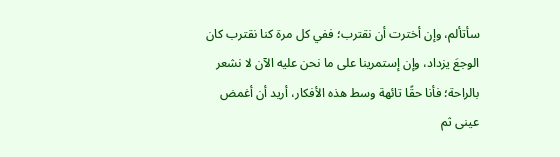سأتألم، وإن أخترت أن نقترب؛ ففي كل مرة كنا نقترب كان الوجعَ يزداد، وإن إستمرينا على ما نحن عليه الآن لا نشعر بالراحة؛ فأنا حقًا تائهة وسط هذه الأفكار، أريد أن أغمض عينى ثم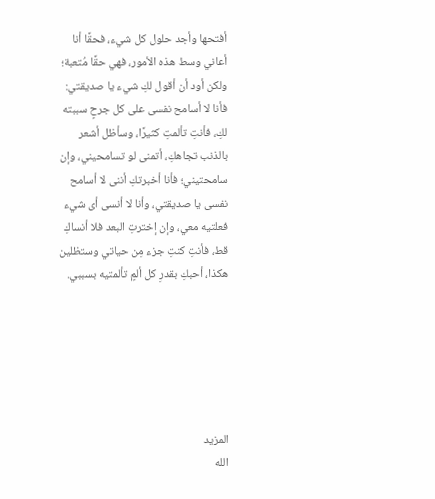أفتحها وأجد حلول كل شيء، فحقًا أنا أعاني وسط هذه الأمور، فهي حقًا مُتعبة؛ ولكن أود أن أقول لكِ شيء يا صديقتي: فأنا لا أسامح نفسى على كل جرحٍ سببته لكِ، فأنتِ تألمتِ كثيرًا، وسأظل أشعر بالذنب تجاهكِ، أتمنى لو تسامحيني، وإن سامحتيني؛ فأنا أخبرتكِ أننى لا أسامح نفسى يا صديقتي، وأنا لا أنسى أى شيء فعلتيه معي، وإن إخترتِ البعد فلا أنساكِ قط، فأنتِ كنتِ جزء مِن حياتي وستظلين هكذا، أحبكِ بقدرِ كل ألمٍ تألمتيه بسببي.






المزيد
الله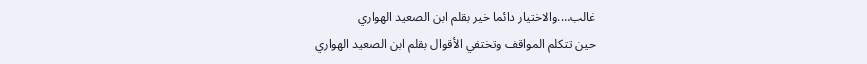غالب….والاختيار دائما خير بقلم ابن الصعيد الهواري
حين تتكلم المواقف وتختفي الأقوال بقلم ابن الصعيد الهواري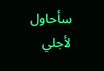سأحاول لأجلي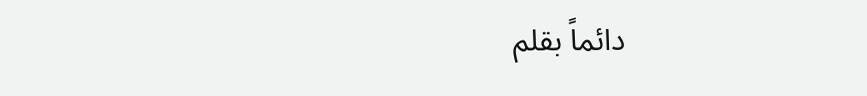دائماً بقلم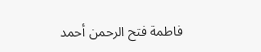فاطمة فتح الرحمن أحمد